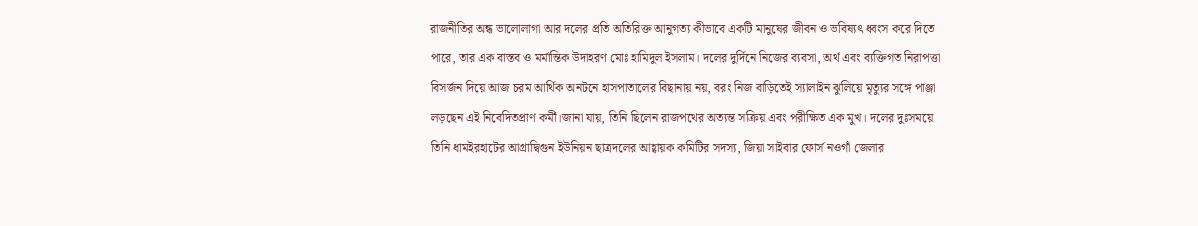রাজনীতির অন্ধ ভালোলাগা আর দলের প্রতি অতিরিক্ত আনুগত্য কীভাবে একটি মানুষের জীবন ও ভবিষ্যৎ ধ্বংস করে দিতে পারে, তার এক বাস্তব ও মর্মান্তিক উদাহরণ মোঃ হামিদুল ইসলাম। দলের দুর্দিনে নিজের ব্যবসা, অর্থ এবং ব্যক্তিগত নিরাপত্তা বিসর্জন দিয়ে আজ চরম আর্থিক অনটনে হাসপাতালের বিছানায় নয়, বরং নিজ বাড়িতেই স্যালাইন ঝুলিয়ে মৃত্যুর সঙ্গে পাঞ্জা লড়ছেন এই নিবেদিতপ্রাণ কর্মী।জানা যায়, তিনি ছিলেন রাজপথের অত্যন্ত সক্রিয় এবং পরীক্ষিত এক মুখ। দলের দুঃসময়ে তিনি ধামইরহাটের আগ্রাদ্বিগুন ইউনিয়ন ছাত্রদলের আহ্বায়ক কমিটির সদস্য, জিয়া সাইবার ফোর্স নওগাঁ জেলার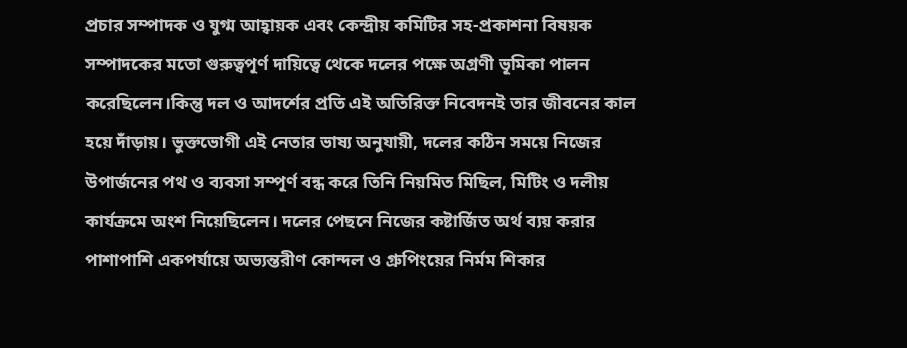প্রচার সম্পাদক ও যুগ্ম আহ্বায়ক এবং কেন্দ্রীয় কমিটির সহ-প্রকাশনা বিষয়ক সম্পাদকের মতো গুরুত্বপূর্ণ দায়িত্বে থেকে দলের পক্ষে অগ্রণী ভূমিকা পালন করেছিলেন।কিন্তু দল ও আদর্শের প্রতি এই অতিরিক্ত নিবেদনই তার জীবনের কাল হয়ে দাঁড়ায়। ভুক্তভোগী এই নেতার ভাষ্য অনুযায়ী, দলের কঠিন সময়ে নিজের উপার্জনের পথ ও ব্যবসা সম্পূর্ণ বন্ধ করে তিনি নিয়মিত মিছিল, মিটিং ও দলীয় কার্যক্রমে অংশ নিয়েছিলেন। দলের পেছনে নিজের কষ্টার্জিত অর্থ ব্যয় করার পাশাপাশি একপর্যায়ে অভ্যন্তরীণ কোন্দল ও গ্রুপিংয়ের নির্মম শিকার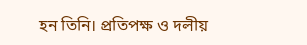হন তিনি। প্রতিপক্ষ ও দলীয়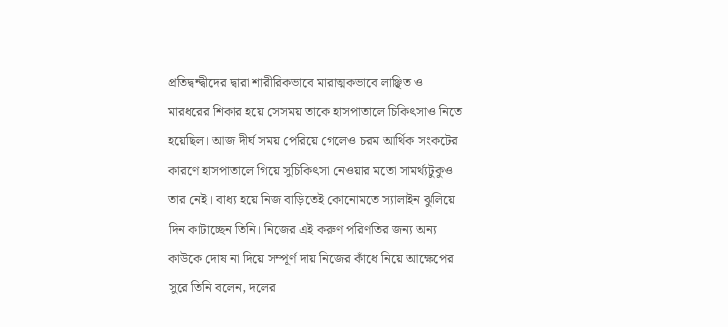প্রতিদ্বন্দ্বীদের দ্বারা শারীরিকভাবে মারাত্মকভাবে লাঞ্ছিত ও মারধরের শিকার হয়ে সেসময় তাকে হাসপাতালে চিকিৎসাও নিতে হয়েছিল। আজ দীর্ঘ সময় পেরিয়ে গেলেও চরম আর্থিক সংকটের কারণে হাসপাতালে গিয়ে সুচিকিৎসা নেওয়ার মতো সামর্থ্যটুকুও তার নেই। বাধ্য হয়ে নিজ বাড়িতেই কোনোমতে স্যালাইন ঝুলিয়ে দিন কাটাচ্ছেন তিনি। নিজের এই করুণ পরিণতির জন্য অন্য কাউকে দোষ না দিয়ে সম্পূর্ণ দায় নিজের কাঁধে নিয়ে আক্ষেপের সুরে তিনি বলেন, দলের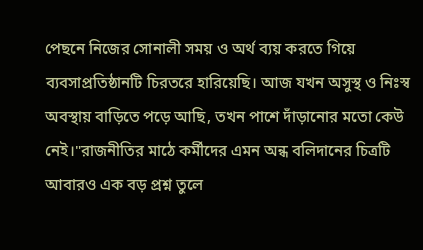পেছনে নিজের সোনালী সময় ও অর্থ ব্যয় করতে গিয়ে ব্যবসাপ্রতিষ্ঠানটি চিরতরে হারিয়েছি। আজ যখন অসুস্থ ও নিঃস্ব অবস্থায় বাড়িতে পড়ে আছি, তখন পাশে দাঁড়ানোর মতো কেউ নেই।"রাজনীতির মাঠে কর্মীদের এমন অন্ধ বলিদানের চিত্রটি আবারও এক বড় প্রশ্ন তুলে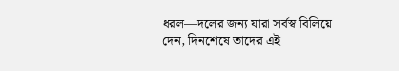ধরল—দলের জন্য যারা সর্বস্ব বিলিয়ে দেন, দিনশেষে তাদের এই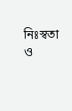নিঃস্বতা ও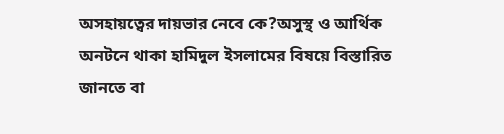অসহায়ত্বের দায়ভার নেবে কে?অসুস্থ ও আর্থিক অনটনে থাকা হামিদুল ইসলামের বিষয়ে বিস্তারিত জানতে বা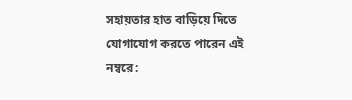সহায়তার হাত বাড়িয়ে দিতে যোগাযোগ করতে পারেন এই নম্বরে: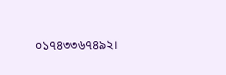০১৭৪৩৩৬৭৪৯২।